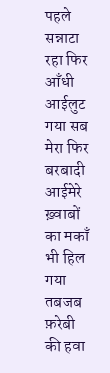पहले सन्नाटा रहा फिर आँधी आईलुट गया सब मेरा फिर बरबादी आईमेरे ख़्वाबों का मकाँ भी हिल गया तबजब फ़रेबी की हवा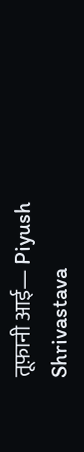तूफ़ानी आई— Piyush Shrivastava